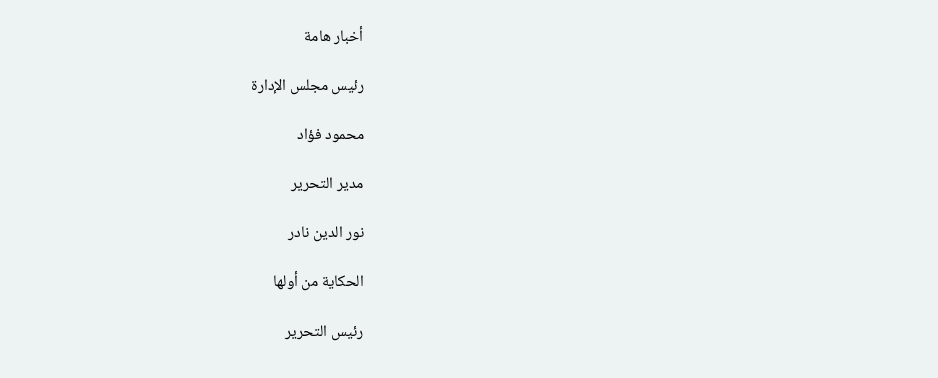أخبار هامة

رئيس مجلس الإدارة

محمود فؤاد

مدير التحرير

نور الدين نادر

الحكاية من أولها

رئيس التحرير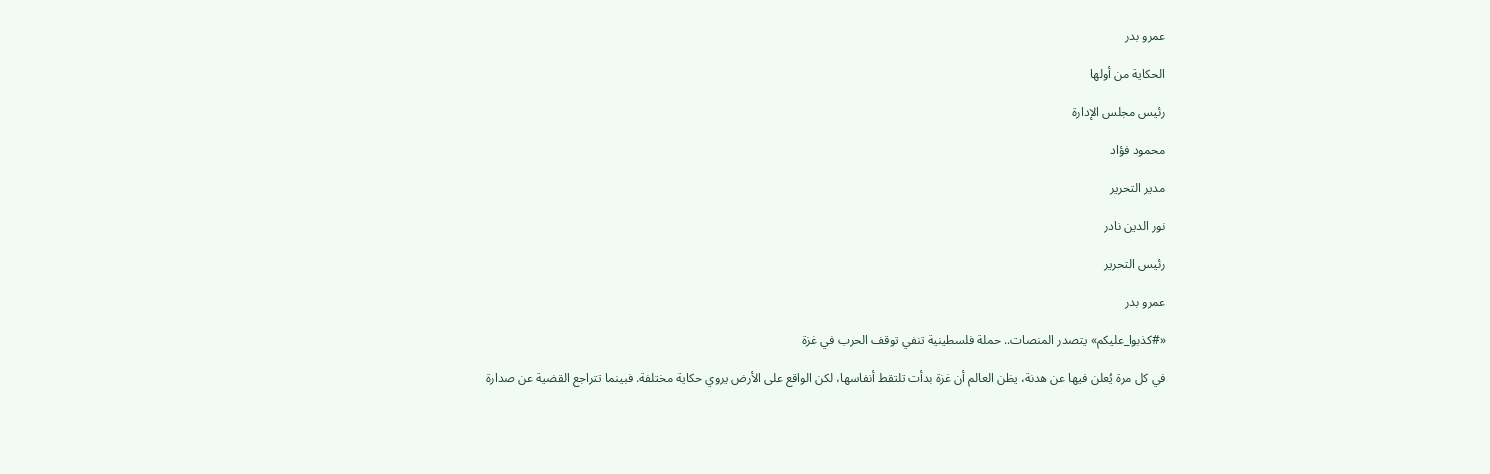عمرو بدر

الحكاية من أولها

رئيس مجلس الإدارة

محمود فؤاد

مدير التحرير

نور الدين نادر

رئيس التحرير

عمرو بدر

«#كذبوا_عليكم» يتصدر المنصات.. حملة فلسطينية تنفي توقف الحرب في غزة

في كل مرة يُعلن فيها عن هدنة، يظن العالم أن غزة بدأت تلتقط أنفاسها، لكن الواقع على الأرض يروي حكاية مختلفة. فبينما تتراجع القضية عن صدارة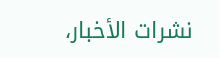نشرات الأخبار،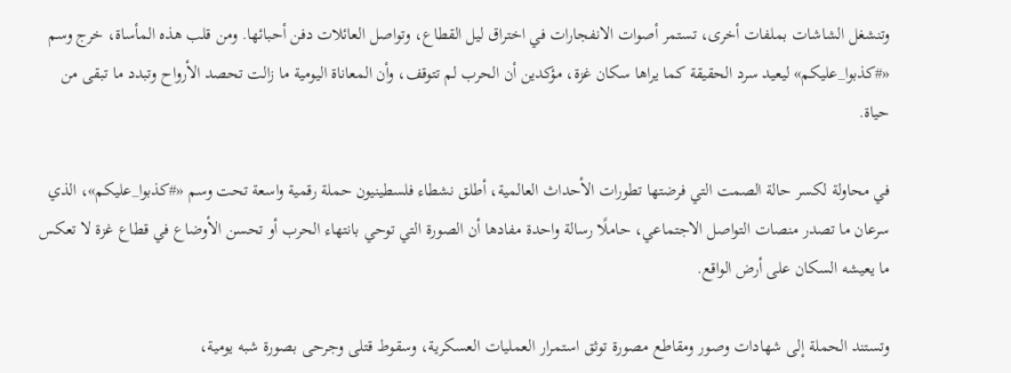وتنشغل الشاشات بملفات أخرى، تستمر أصوات الانفجارات في اختراق ليل القطاع، وتواصل العائلات دفن أحبائها. ومن قلب هذه المأساة، خرج وسم «#كذبوا_عليكم» ليعيد سرد الحقيقة كما يراها سكان غزة، مؤكدين أن الحرب لم تتوقف، وأن المعاناة اليومية ما زالت تحصد الأرواح وتبدد ما تبقى من حياة.

في محاولة لكسر حالة الصمت التي فرضتها تطورات الأحداث العالمية، أطلق نشطاء فلسطينيون حملة رقمية واسعة تحت وسم «#كذبوا_عليكم»، الذي سرعان ما تصدر منصات التواصل الاجتماعي، حاملًا رسالة واحدة مفادها أن الصورة التي توحي بانتهاء الحرب أو تحسن الأوضاع في قطاع غزة لا تعكس ما يعيشه السكان على أرض الواقع.

وتستند الحملة إلى شهادات وصور ومقاطع مصورة توثق استمرار العمليات العسكرية، وسقوط قتلى وجرحى بصورة شبه يومية،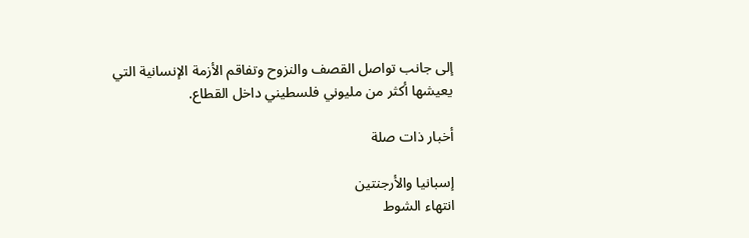إلى جانب تواصل القصف والنزوح وتفاقم الأزمة الإنسانية التي يعيشها أكثر من مليوني فلسطيني داخل القطاع.

أخبار ذات صلة

إسبانيا والأرجنتين
انتهاء الشوط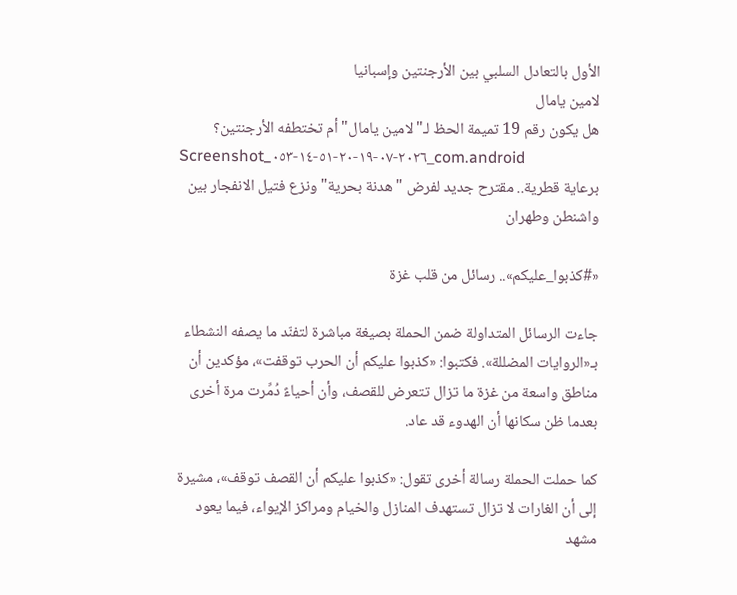الأول بالتعادل السلبي بين الأرجنتين وإسبانيا
لامين يامال
هل يكون رقم 19 تميمة الحظ لـ"لامين يامال" أم تختطفه الأرجنتين؟
Screenshot_٢٠٢٦-٠٧-١٩-٢٠-٥١-١٤-٠٥٣_com.android
برعاية قطرية.. مقترح جديد لفرض "هدنة بحرية" ونزع فتيل الانفجار بين واشنطن وطهران

«#كذبوا_عليكم».. رسائل من قلب غزة

جاءت الرسائل المتداولة ضمن الحملة بصيغة مباشرة لتفنّد ما يصفه النشطاء بـ«الروايات المضللة». فكتبوا: «كذبوا عليكم أن الحرب توقفت»، مؤكدين أن مناطق واسعة من غزة ما تزال تتعرض للقصف، وأن أحياءً دُمِّرت مرة أخرى بعدما ظن سكانها أن الهدوء قد عاد.

كما حملت الحملة رسالة أخرى تقول: «كذبوا عليكم أن القصف توقف»، مشيرة إلى أن الغارات لا تزال تستهدف المنازل والخيام ومراكز الإيواء، فيما يعود مشهد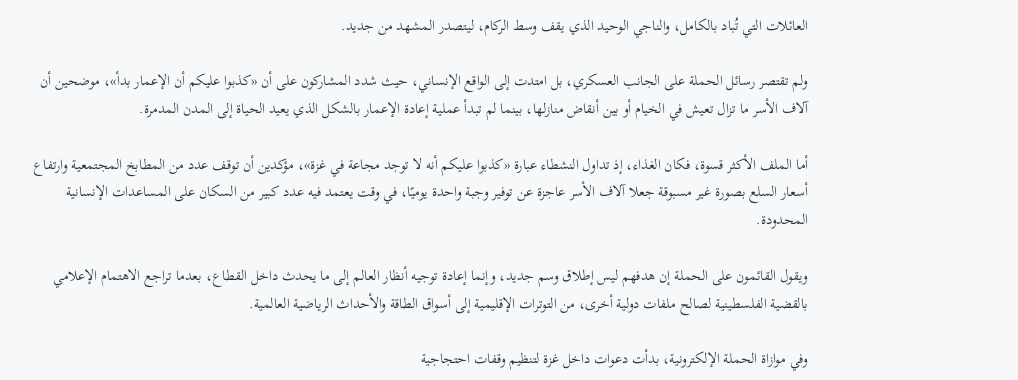العائلات التي تُباد بالكامل، والناجي الوحيد الذي يقف وسط الركام، ليتصدر المشهد من جديد.

ولم تقتصر رسائل الحملة على الجانب العسكري، بل امتدت إلى الواقع الإنساني، حيث شدد المشاركون على أن «كذبوا عليكم أن الإعمار بدأ»، موضحين أن آلاف الأسر ما تزال تعيش في الخيام أو بين أنقاض منازلها، بينما لم تبدأ عملية إعادة الإعمار بالشكل الذي يعيد الحياة إلى المدن المدمرة.

أما الملف الأكثر قسوة، فكان الغذاء، إذ تداول النشطاء عبارة «كذبوا عليكم أنه لا توجد مجاعة في غزة»، مؤكدين أن توقف عدد من المطابخ المجتمعية وارتفاع أسعار السلع بصورة غير مسبوقة جعلا آلاف الأسر عاجزة عن توفير وجبة واحدة يوميًا، في وقت يعتمد فيه عدد كبير من السكان على المساعدات الإنسانية المحدودة.

ويقول القائمون على الحملة إن هدفهم ليس إطلاق وسم جديد، وإنما إعادة توجيه أنظار العالم إلى ما يحدث داخل القطاع، بعدما تراجع الاهتمام الإعلامي بالقضية الفلسطينية لصالح ملفات دولية أخرى، من التوترات الإقليمية إلى أسواق الطاقة والأحداث الرياضية العالمية.

وفي موازاة الحملة الإلكترونية، بدأت دعوات داخل غزة لتنظيم وقفات احتجاجية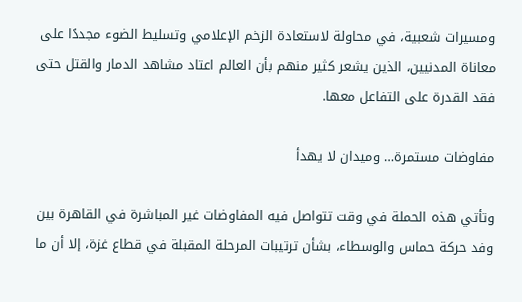ومسيرات شعبية، في محاولة لاستعادة الزخم الإعلامي وتسليط الضوء مجددًا على معاناة المدنيين، الذين يشعر كثير منهم بأن العالم اعتاد مشاهد الدمار والقتل حتى فقد القدرة على التفاعل معها.

مفاوضات مستمرة… وميدان لا يهدأ

وتأتي هذه الحملة في وقت تتواصل فيه المفاوضات غير المباشرة في القاهرة بين وفد حركة حماس والوسطاء، بشأن ترتيبات المرحلة المقبلة في قطاع غزة، إلا أن ما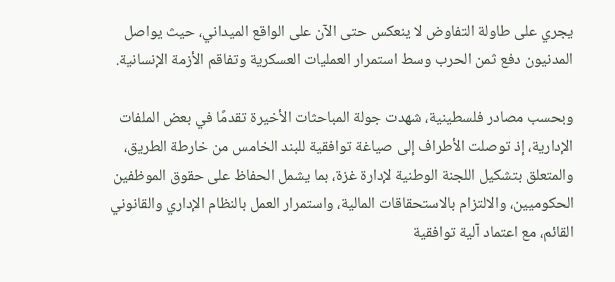يجري على طاولة التفاوض لا ينعكس حتى الآن على الواقع الميداني، حيث يواصل المدنيون دفع ثمن الحرب وسط استمرار العمليات العسكرية وتفاقم الأزمة الإنسانية.

وبحسب مصادر فلسطينية، شهدت جولة المباحثات الأخيرة تقدمًا في بعض الملفات الإدارية، إذ توصلت الأطراف إلى صياغة توافقية للبند الخامس من خارطة الطريق، والمتعلق بتشكيل اللجنة الوطنية لإدارة غزة، بما يشمل الحفاظ على حقوق الموظفين الحكوميين، والالتزام بالاستحقاقات المالية، واستمرار العمل بالنظام الإداري والقانوني القائم، مع اعتماد آلية توافقية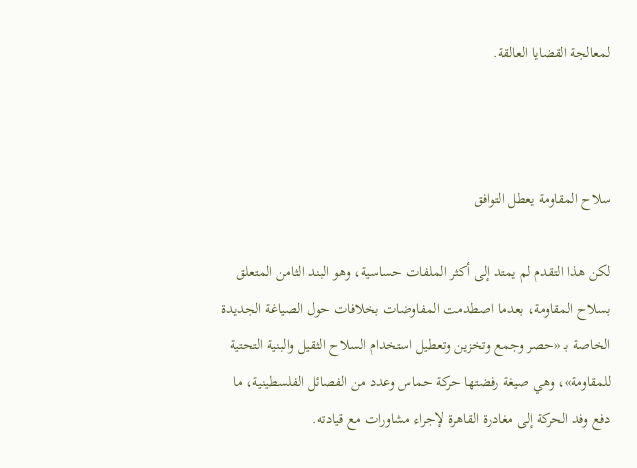لمعالجة القضايا العالقة.



سلاح المقاومة يعطل التوافق

لكن هذا التقدم لم يمتد إلى أكثر الملفات حساسية، وهو البند الثامن المتعلق بسلاح المقاومة، بعدما اصطدمت المفاوضات بخلافات حول الصياغة الجديدة الخاصة بـ «حصر وجمع وتخزين وتعطيل استخدام السلاح الثقيل والبنية التحتية للمقاومة»، وهي صيغة رفضتها حركة حماس وعدد من الفصائل الفلسطينية، ما دفع وفد الحركة إلى مغادرة القاهرة لإجراء مشاورات مع قيادته.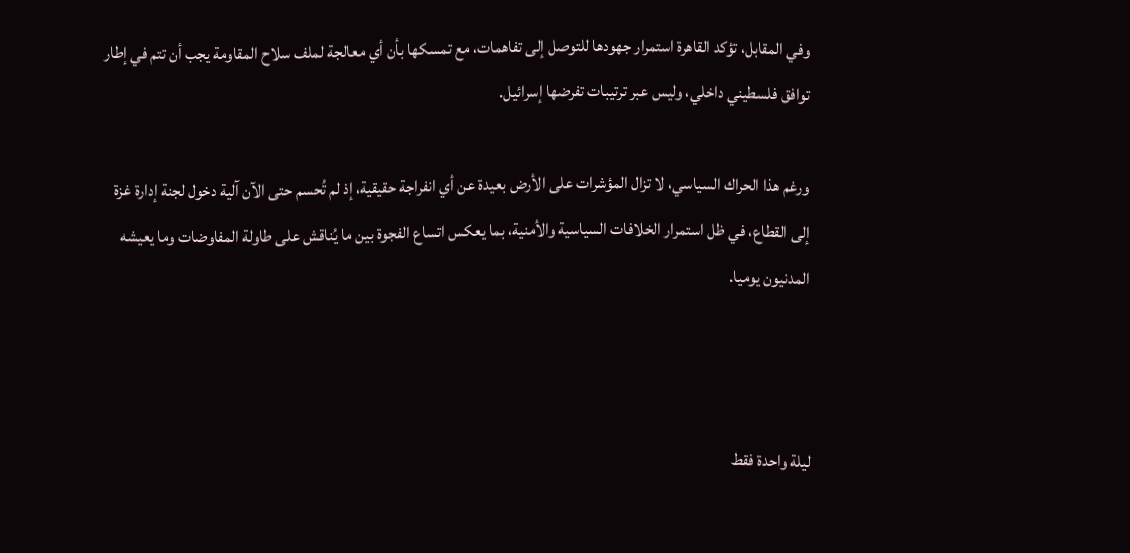وفي المقابل، تؤكد القاهرة استمرار جهودها للتوصل إلى تفاهمات، مع تمسكها بأن أي معالجة لملف سلاح المقاومة يجب أن تتم في إطار توافق فلسطيني داخلي، وليس عبر ترتيبات تفرضها إسرائيل.

ورغم هذا الحراك السياسي، لا تزال المؤشرات على الأرض بعيدة عن أي انفراجة حقيقية، إذ لم تُحسم حتى الآن آلية دخول لجنة إدارة غزة إلى القطاع، في ظل استمرار الخلافات السياسية والأمنية، بما يعكس اتساع الفجوة بين ما يُناقش على طاولة المفاوضات وما يعيشه المدنيون يوميا.



ليلة واحدة فقط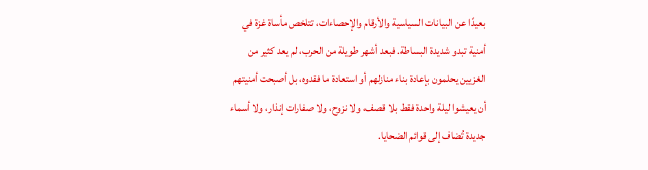بعيدًا عن البيانات السياسية والأرقام والإحصاءات، تتلخص مأساة غزة في أمنية تبدو شديدة البساطة. فبعد أشهر طويلة من الحرب، لم يعد كثير من الغزيين يحلمون بإعادة بناء منازلهم أو استعادة ما فقدوه، بل أصبحت أمنيتهم أن يعيشوا ليلة واحدة فقط بلا قصف، ولا نزوح، ولا صفارات إنذار، ولا أسماء جديدة تُضاف إلى قوائم الضحايا.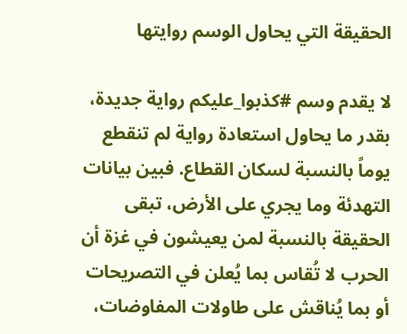الحقيقة التي يحاول الوسم روايتها

لا يقدم وسم #كذبوا_عليكم رواية جديدة، بقدر ما يحاول استعادة رواية لم تنقطع يوماً بالنسبة لسكان القطاع. فبين بيانات التهدئة وما يجري على الأرض، تبقى الحقيقة بالنسبة لمن يعيشون في غزة أن الحرب لا تُقاس بما يُعلن في التصريحات أو بما يُناقش على طاولات المفاوضات،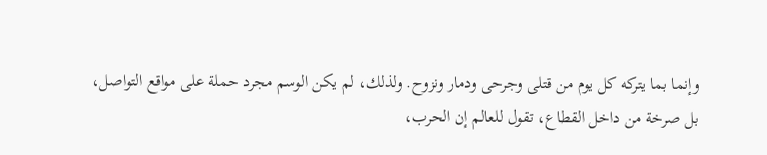وإنما بما يتركه كل يوم من قتلى وجرحى ودمار ونزوح. ولذلك، لم يكن الوسم مجرد حملة على مواقع التواصل، بل صرخة من داخل القطاع، تقول للعالم إن الحرب،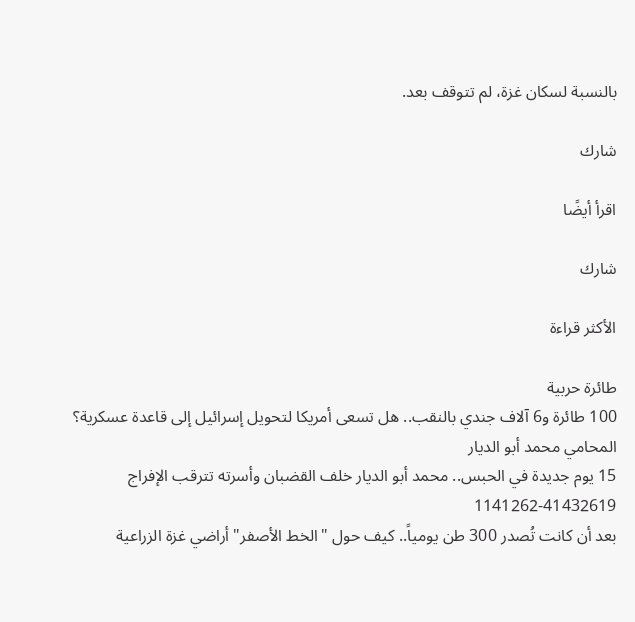بالنسبة لسكان غزة، لم تتوقف بعد.

شارك

اقرأ أيضًا

شارك

الأكثر قراءة

طائرة حربية
100 طائرة و6 آلاف جندي بالنقب.. هل تسعى أمريكا لتحويل إسرائيل إلى قاعدة عسكرية؟
المحامي محمد أبو الديار
15 يوم جديدة في الحبس.. محمد أبو الديار خلف القضبان وأسرته تترقب الإفراج
1141262-41432619
بعد أن كانت تُصدر 300 طن يومياً.. كيف حول "الخط الأصفر" أراضي غزة الزراعية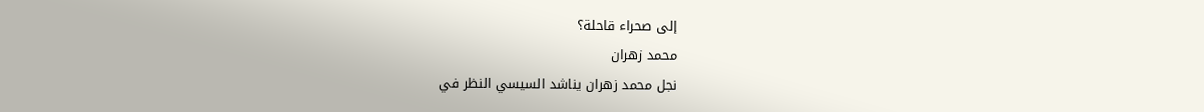إلى صحراء قاحلة؟
محمد زهران
نجل محمد زهران يناشد السيسي النظر في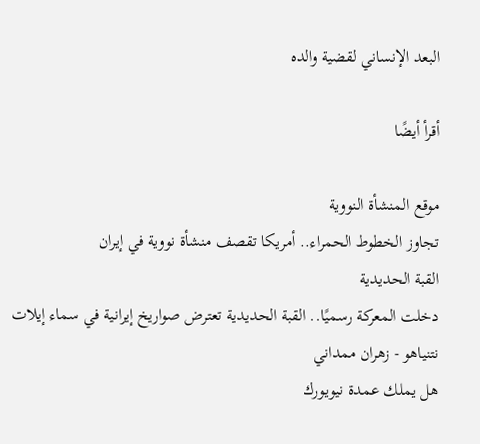البعد الإنساني لقضية والده

أقرأ أيضًا

موقع المنشأة النووية
تجاوز الخطوط الحمراء.. أمريكا تقصف منشأة نووية في إيران
القبة الحديدية
دخلت المعركة رسميًا.. القبة الحديدية تعترض صواريخ إيرانية في سماء إيلات
نتنياهو - زهران ممداني
هل يملك عمدة نيويورك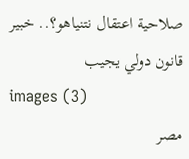صلاحية اعتقال نتنياهو؟.. خبير قانون دولي يجيب
images (3)
مصر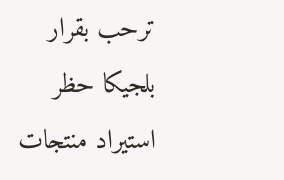ترحب بقرار بلجيكا حظر استيراد منتجات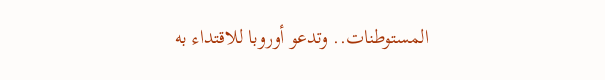المستوطنات.. وتدعو أوروبا للاقتداء به